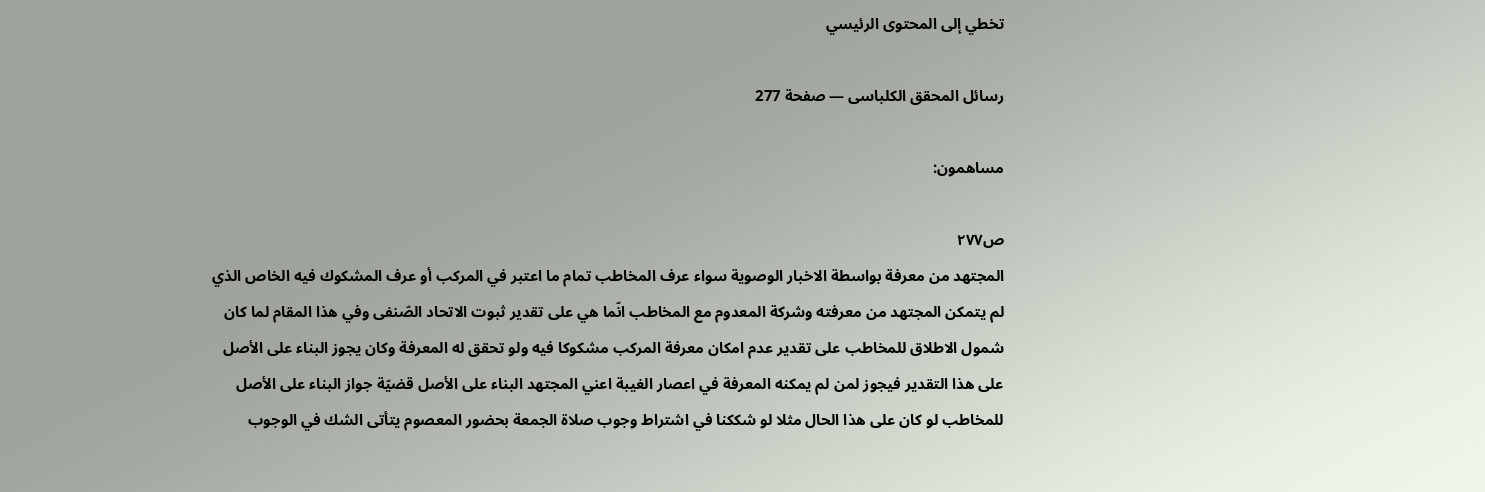تخطي إلى المحتوى الرئيسي

رسائل المحقق الكلباسى — صفحة 277

مساهمون:

ص٢٧٧
المجتهد من معرفة بواسطة الاخبار الوصوية سواء عرف المخاطب تمام ما اعتبر في المركب أو عرف المشكوك فيه الخاص الذي لم يتمكن المجتهد من معرفته وشركة المعدوم مع المخاطب انّما هي على تقدير ثبوت الاتحاد الصّنفى وفي هذا المقام لما كان شمول الاطلاق للمخاطب على تقدير عدم امكان معرفة المركب مشكوكا فيه ولو تحقق له المعرفة وكان يجوز البناء على الأصل على هذا التقدير فيجوز لمن لم يمكنه المعرفة في اعصار الغيبة اعني المجتهد البناء على الأصل قضيّة جواز البناء على الأصل للمخاطب لو كان على هذا الحال مثلا لو شككنا في اشتراط وجوب صلاة الجمعة بحضور المعصوم يتأتى الشك في الوجوب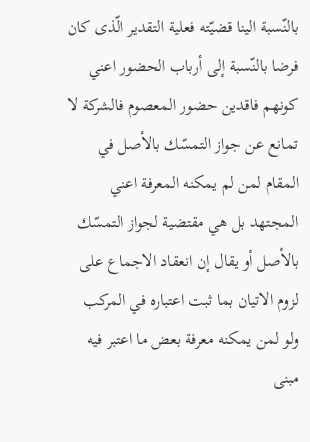بالنّسبة الينا قضيّته فعلية التقدير الّذى كان فرضا بالنّسبة إلى أرباب الحضور اعني كونهم فاقدين حضور المعصوم فالشركة لا تمانع عن جواز التمسّك بالأصل في المقام لمن لم يمكنه المعرفة اعني المجتهد بل هي مقتضية لجواز التمسّك بالأصل أو يقال إن انعقاد الاجماع على لزوم الاتيان بما ثبت اعتباره في المركب ولو لمن يمكنه معرفة بعض ما اعتبر فيه مبنى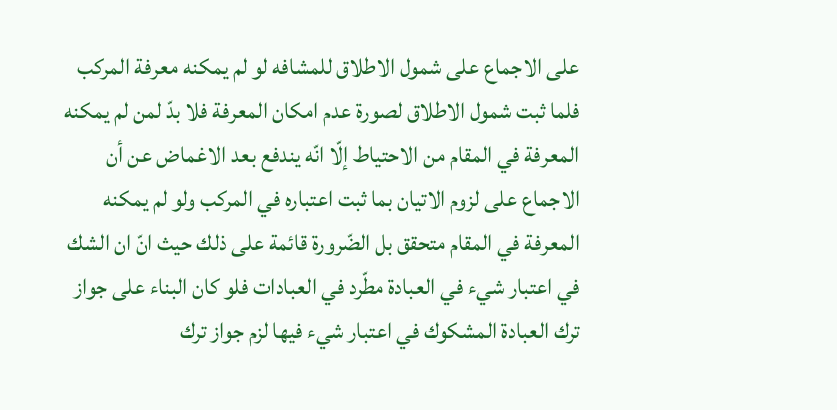على الاجماع على شمول الاطلاق للمشافه لو لم يمكنه معرفة المركب فلما ثبت شمول الاطلاق لصورة عدم امكان المعرفة فلا بدّ لمن لم يمكنه المعرفة في المقام من الاحتياط إلّا انّه يندفع بعد الاغماض عن أن الاجماع على لزوم الاتيان بما ثبت اعتباره في المركب ولو لم يمكنه المعرفة في المقام متحقق بل الضّرورة قائمة على ذلك حيث انّ ان الشك في اعتبار شيء في العبادة مطّرد في العبادات فلو كان البناء على جواز ترك العبادة المشكوك في اعتبار شيء فيها لزم جواز ترك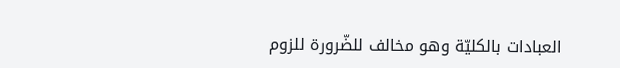العبادات بالكليّة وهو مخالف للضّرورة للزوم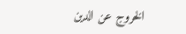الخروج عن الدين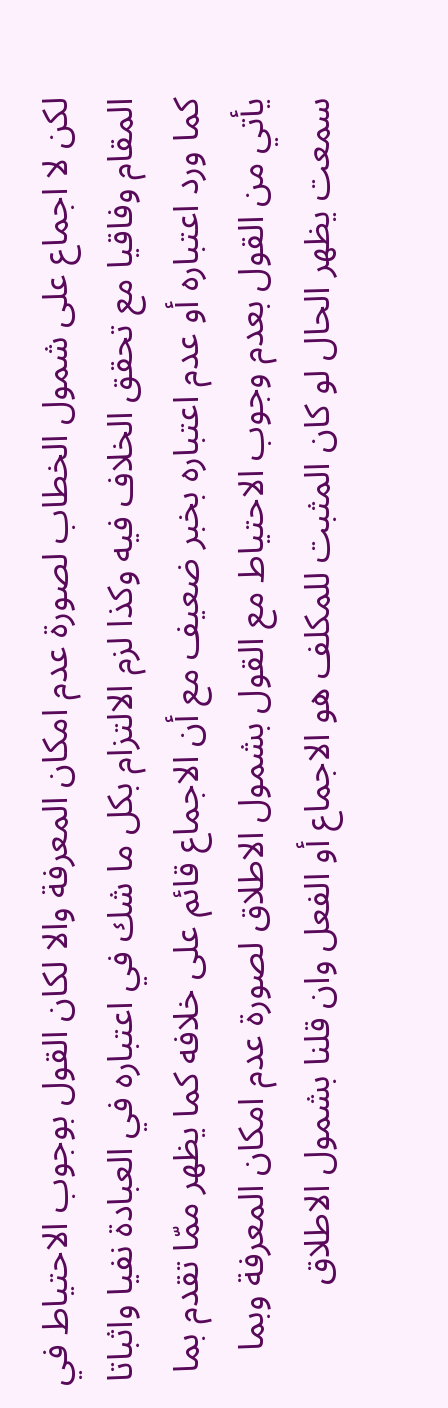لكن لا اجماع على شمول الخطاب لصورة عدم امكان المعرفة والا لكان القول بوجوب الاحتياط في المقام وفاقيا مع تحقق الخلاف فيه وكذا لزم الالتزام بكل ما شك في اعتباره في العبادة نفيا واثباتا كما ورد اعتباره أو عدم اعتباره بخبر ضعيف مع أن الاجماع قائم على خلافه كما يظهر ممّا تقدم بما يأتي من القول بعدم وجوب الاحتياط مع القول بشمول الاطلاق لصورة عدم امكان المعرفة وبما سمعت يظهر الحال لو كان المثبت للمكلف هو الاجماع أو الفعل وان قلنا بشمول الاطلاق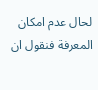لحال عدم امكان المعرفة فنقول ان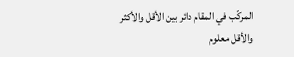المركّب في المقام دائر بين الأقل والأكثر والأقل معلوم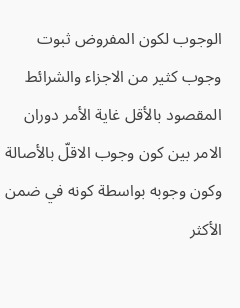الوجوب لكون المفروض ثبوت وجوب كثير من الاجزاء والشرائط المقصود بالأقل غاية الأمر دوران الامر بين كون وجوب الاقلّ بالأصالة وكون وجوبه بواسطة كونه في ضمن الأكثر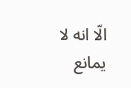الّا انه لا يمانع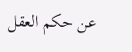عن حكم العقل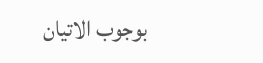بوجوب الاتيان